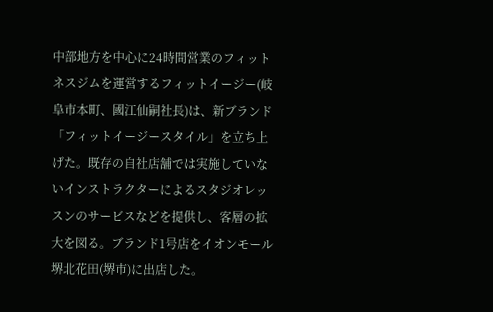中部地方を中心に24時間営業のフィットネスジムを運営するフィットイージー(岐阜市本町、國江仙嗣社長)は、新ブランド「フィットイージースタイル」を立ち上げた。既存の自社店舗では実施していないインストラクターによるスタジオレッスンのサービスなどを提供し、客層の拡大を図る。ブランド1号店をイオンモール堺北花田(堺市)に出店した。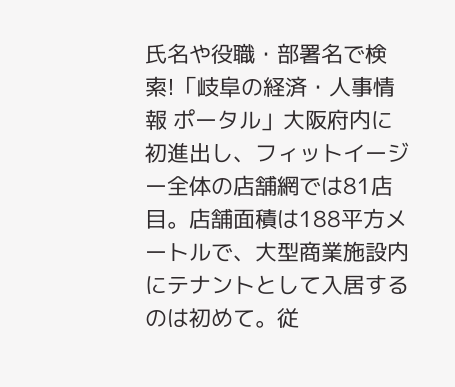氏名や役職・部署名で検索!「岐阜の経済・人事情報 ポータル」大阪府内に初進出し、フィットイージー全体の店舗網では81店目。店舗面積は188平方メートルで、大型商業施設内にテナントとして入居するのは初めて。従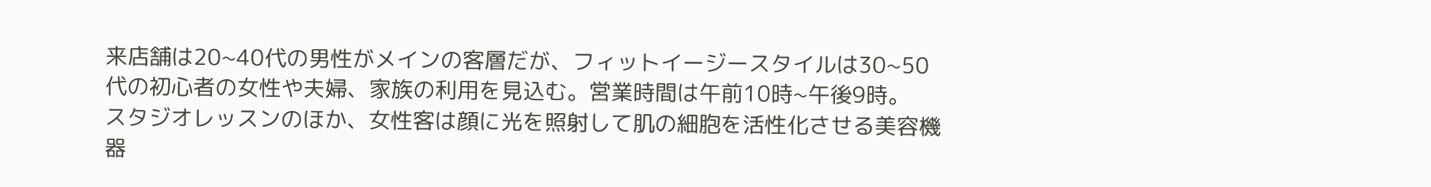来店舗は20~40代の男性がメインの客層だが、フィットイージースタイルは30~50代の初心者の女性や夫婦、家族の利用を見込む。営業時間は午前10時~午後9時。
スタジオレッスンのほか、女性客は顔に光を照射して肌の細胞を活性化させる美容機器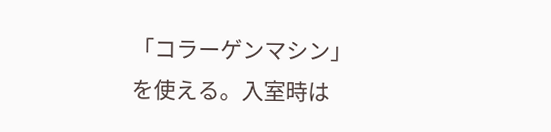「コラーゲンマシン」を使える。入室時は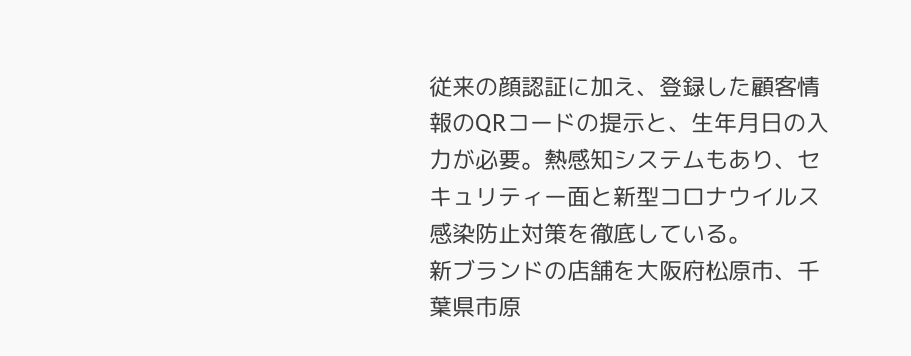従来の顔認証に加え、登録した顧客情報のQRコードの提示と、生年月日の入力が必要。熱感知システムもあり、セキュリティー面と新型コロナウイルス感染防止対策を徹底している。
新ブランドの店舗を大阪府松原市、千葉県市原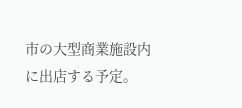市の大型商業施設内に出店する予定。